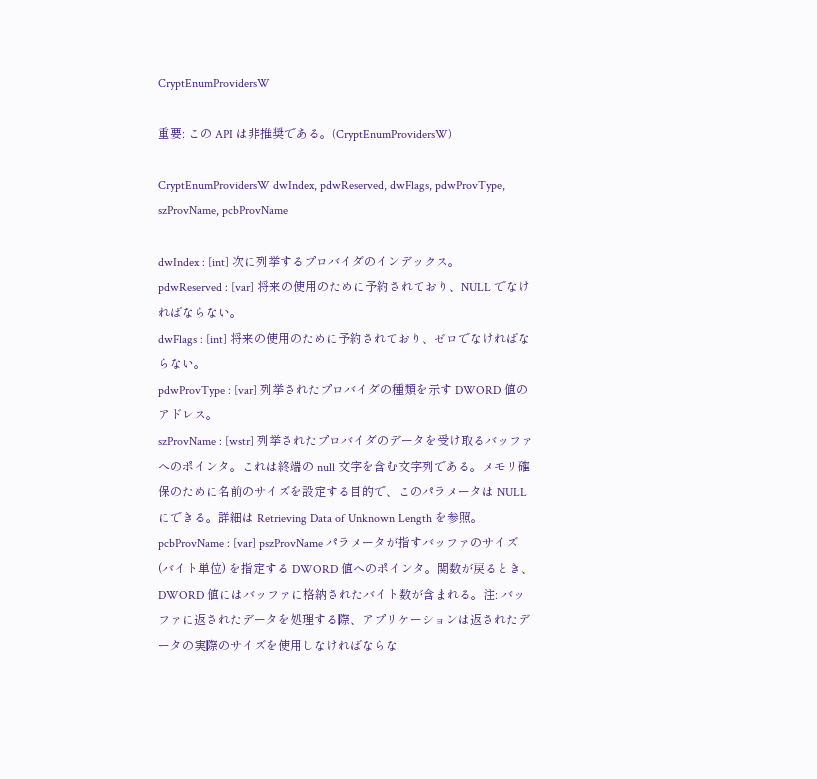CryptEnumProvidersW

重要: この API は非推奨である。(CryptEnumProvidersW)

CryptEnumProvidersW dwIndex, pdwReserved, dwFlags, pdwProvType, szProvName, pcbProvName

dwIndex : [int] 次に列挙するプロバイダのインデックス。
pdwReserved : [var] 将来の使用のために予約されており、NULL でなければならない。
dwFlags : [int] 将来の使用のために予約されており、ゼロでなければならない。
pdwProvType : [var] 列挙されたプロバイダの種類を示す DWORD 値のアドレス。
szProvName : [wstr] 列挙されたプロバイダのデータを受け取るバッファへのポインタ。これは終端の null 文字を含む文字列である。メモリ確保のために名前のサイズを設定する目的で、このパラメータは NULL にできる。詳細は Retrieving Data of Unknown Length を参照。
pcbProvName : [var] pszProvName パラメータが指すバッファのサイズ (バイト単位) を指定する DWORD 値へのポインタ。関数が戻るとき、DWORD 値にはバッファに格納されたバイト数が含まれる。注: バッファに返されたデータを処理する際、アプリケーションは返されたデータの実際のサイズを使用しなければならな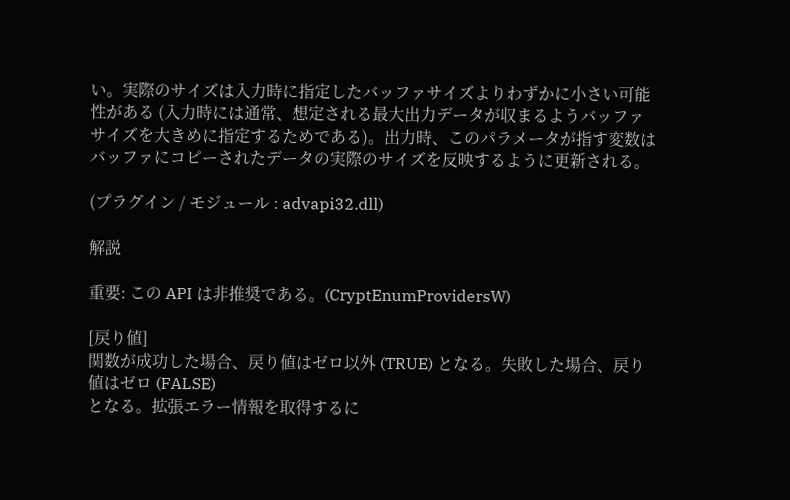い。実際のサイズは入力時に指定したバッファサイズよりわずかに小さい可能性がある (入力時には通常、想定される最大出力データが収まるようバッファサイズを大きめに指定するためである)。出力時、このパラメータが指す変数はバッファにコピーされたデータの実際のサイズを反映するように更新される。

(プラグイン / モジュール : advapi32.dll)

解説

重要: この API は非推奨である。(CryptEnumProvidersW)

[戻り値]
関数が成功した場合、戻り値はゼロ以外 (TRUE) となる。失敗した場合、戻り値はゼロ (FALSE)
となる。拡張エラー情報を取得するに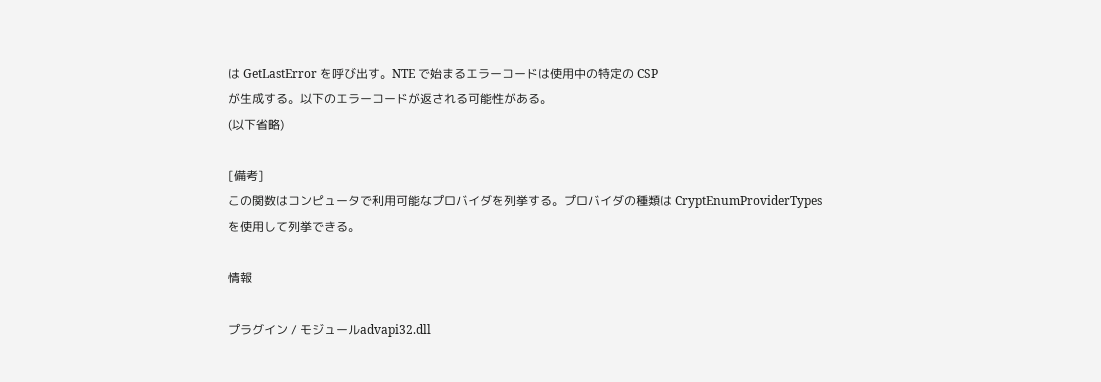は GetLastError を呼び出す。NTE で始まるエラーコードは使用中の特定の CSP
が生成する。以下のエラーコードが返される可能性がある。
(以下省略)

[備考]
この関数はコンピュータで利用可能なプロバイダを列挙する。プロバイダの種類は CryptEnumProviderTypes
を使用して列挙できる。

情報

プラグイン / モジュールadvapi32.dll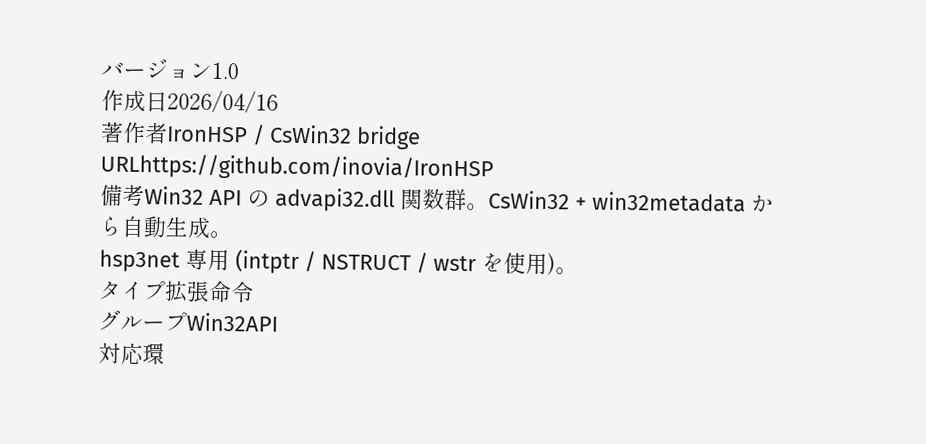バージョン1.0
作成日2026/04/16
著作者IronHSP / CsWin32 bridge
URLhttps://github.com/inovia/IronHSP
備考Win32 API の advapi32.dll 関数群。CsWin32 + win32metadata から自動生成。
hsp3net 専用 (intptr / NSTRUCT / wstr を使用)。
タイプ拡張命令
グループWin32API
対応環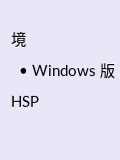境
  • Windows 版 HSP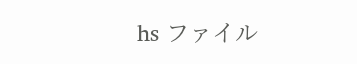hs ファイル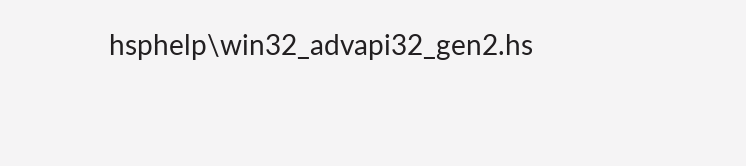hsphelp\win32_advapi32_gen2.hs